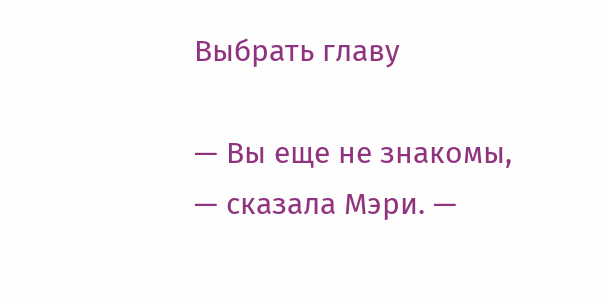Выбрать главу

— Вы еще не знакомы, — сказала Мэри. —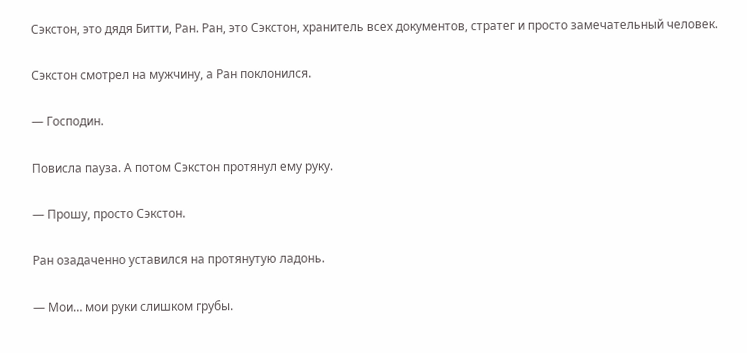Сэкстон, это дядя Битти, Ран. Ран, это Сэкстон, хранитель всех документов, стратег и просто замечательный человек.

Сэкстон смотрел на мужчину, а Ран поклонился.

— Господин.

Повисла пауза. А потом Сэкстон протянул ему руку.

— Прошу, просто Сэкстон.

Ран озадаченно уставился на протянутую ладонь.

— Мои… мои руки слишком грубы.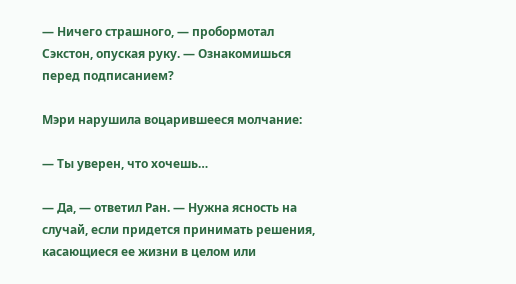— Ничего страшного, — пробормотал Сэкстон, опуская руку. — Ознакомишься перед подписанием?

Мэри нарушила воцарившееся молчание:

— Ты уверен, что хочешь…

— Да, — ответил Ран. — Нужна ясность на случай, если придется принимать решения, касающиеся ее жизни в целом или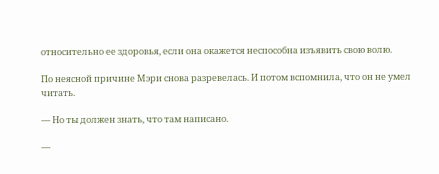относительно ее здоровья, если она окажется неспособна изъявить свою волю.

По неясной причине Мэри снова разревелась. И потом вспомнила, что он не умел читать.

— Но ты должен знать, что там написано.

—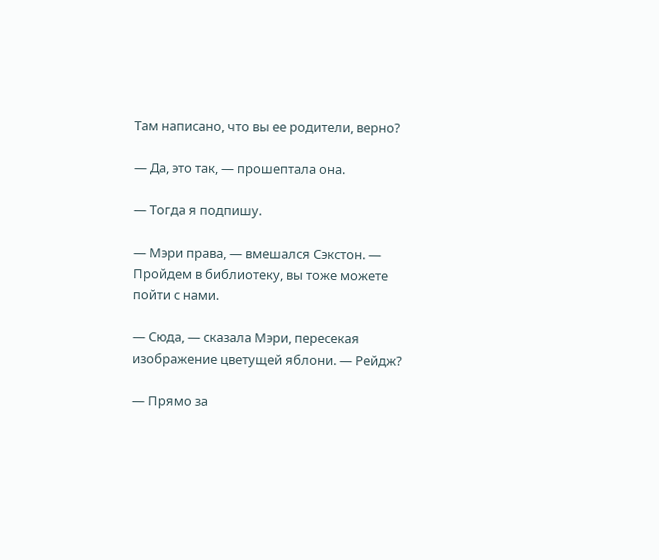Там написано, что вы ее родители, верно?

— Да, это так, — прошептала она.

— Тогда я подпишу.

— Мэри права, — вмешался Сэкстон. — Пройдем в библиотеку, вы тоже можете пойти с нами.

— Сюда, — сказала Мэри, пересекая изображение цветущей яблони. — Рейдж?

— Прямо за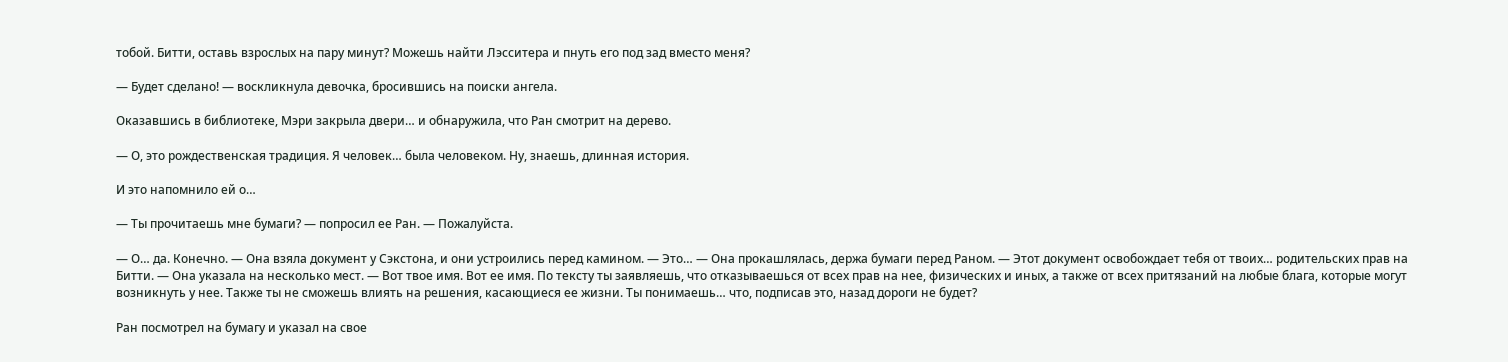тобой. Битти, оставь взрослых на пару минут? Можешь найти Лэсситера и пнуть его под зад вместо меня?

— Будет сделано! — воскликнула девочка, бросившись на поиски ангела.

Оказавшись в библиотеке, Мэри закрыла двери… и обнаружила, что Ран смотрит на дерево.

— О, это рождественская традиция. Я человек… была человеком. Ну, знаешь, длинная история.

И это напомнило ей о…

— Ты прочитаешь мне бумаги? — попросил ее Ран. — Пожалуйста.

— О… да. Конечно. — Она взяла документ у Сэкстона, и они устроились перед камином. — Это… — Она прокашлялась, держа бумаги перед Раном. — Этот документ освобождает тебя от твоих… родительских прав на Битти. — Она указала на несколько мест. — Вот твое имя. Вот ее имя. По тексту ты заявляешь, что отказываешься от всех прав на нее, физических и иных, а также от всех притязаний на любые блага, которые могут возникнуть у нее. Также ты не сможешь влиять на решения, касающиеся ее жизни. Ты понимаешь… что, подписав это, назад дороги не будет?

Ран посмотрел на бумагу и указал на свое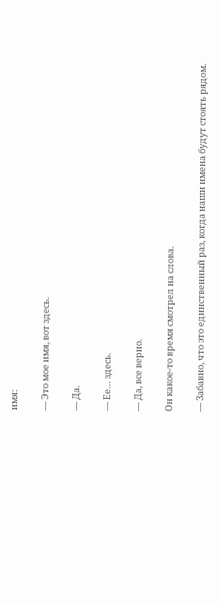имя:

— Это мое имя, вот здесь.

— Да.

— Ее… здесь.

— Да, все верно.

Он какое-то время смотрел на слова.

— Забавно, что это единственный раз, когда наши имена будут стоять рядом.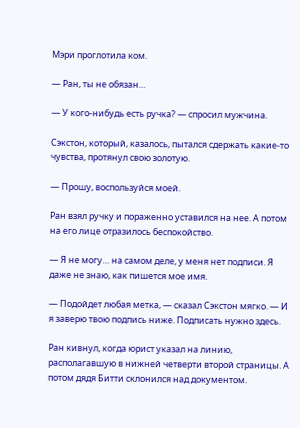Мэри проглотила ком.

— Ран, ты не обязан…

— У кого-нибудь есть ручка? — спросил мужчина.

Сэкстон, который, казалось, пытался сдержать какие-то чувства, протянул свою золотую.

— Прошу, воспользуйся моей.

Ран взял ручку и пораженно уставился на нее. А потом на его лице отразилось беспокойство.

— Я не могу… на самом деле, у меня нет подписи. Я даже не знаю, как пишется мое имя.

— Подойдет любая метка, — сказал Сэкстон мягко. — И я заверю твою подпись ниже. Подписать нужно здесь.

Ран кивнул, когда юрист указал на линию, располагавшую в нижней четверти второй страницы. А потом дядя Битти склонился над документом.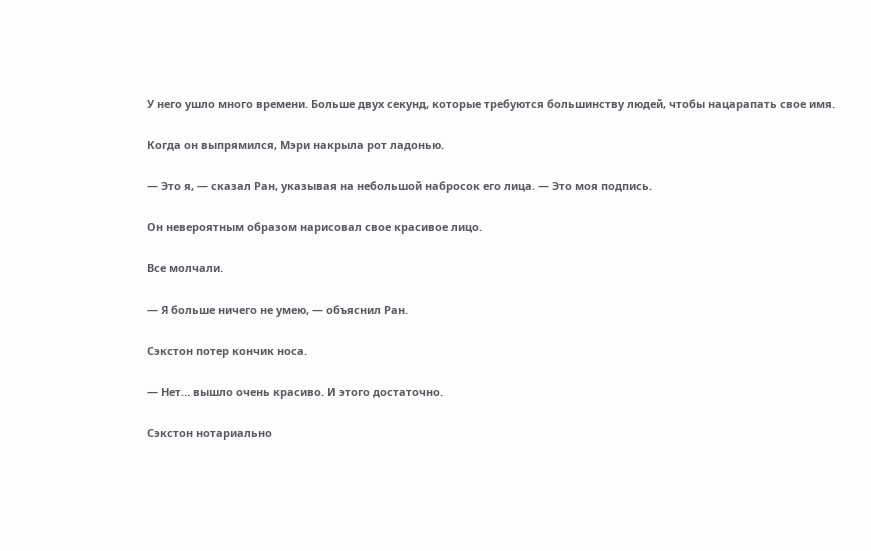У него ушло много времени. Больше двух секунд, которые требуются большинству людей, чтобы нацарапать свое имя.

Когда он выпрямился, Мэри накрыла рот ладонью.

— Это я, — сказал Ран, указывая на небольшой набросок его лица. — Это моя подпись.

Он невероятным образом нарисовал свое красивое лицо.

Все молчали.

— Я больше ничего не умею, — объяснил Ран.

Сэкстон потер кончик носа.

— Нет… вышло очень красиво. И этого достаточно.

Сэкстон нотариально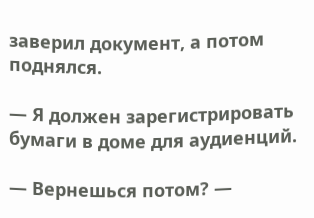заверил документ, а потом поднялся.

— Я должен зарегистрировать бумаги в доме для аудиенций.

— Вернешься потом? —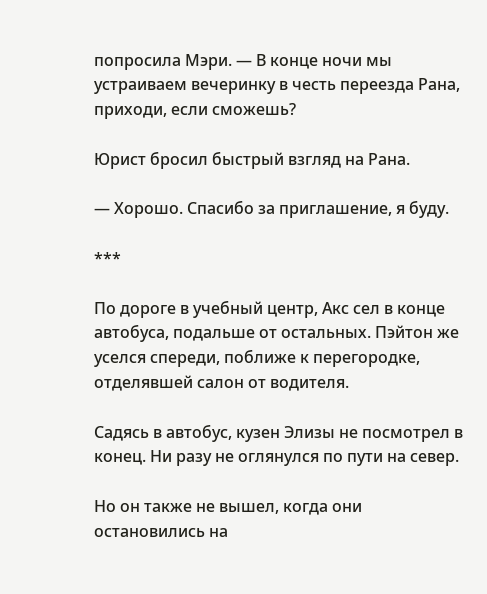попросила Мэри. — В конце ночи мы устраиваем вечеринку в честь переезда Рана, приходи, если сможешь?

Юрист бросил быстрый взгляд на Рана.

— Хорошо. Спасибо за приглашение, я буду.

***

По дороге в учебный центр, Акс сел в конце автобуса, подальше от остальных. Пэйтон же уселся спереди, поближе к перегородке, отделявшей салон от водителя.

Садясь в автобус, кузен Элизы не посмотрел в конец. Ни разу не оглянулся по пути на север.

Но он также не вышел, когда они остановились на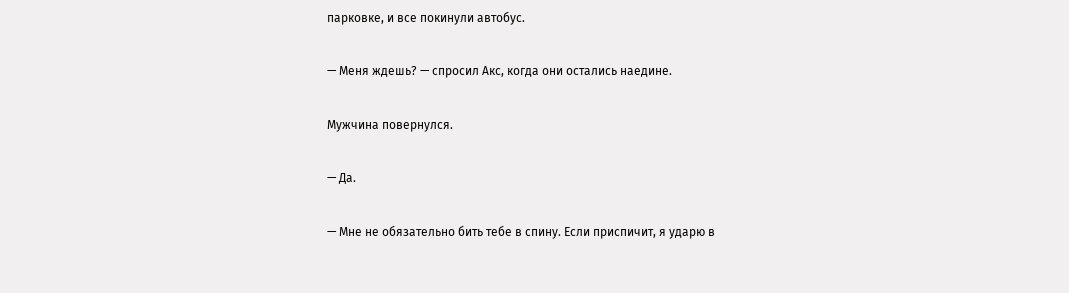парковке, и все покинули автобус.

— Меня ждешь? — спросил Акс, когда они остались наедине.

Мужчина повернулся.

— Да.

— Мне не обязательно бить тебе в спину. Если приспичит, я ударю в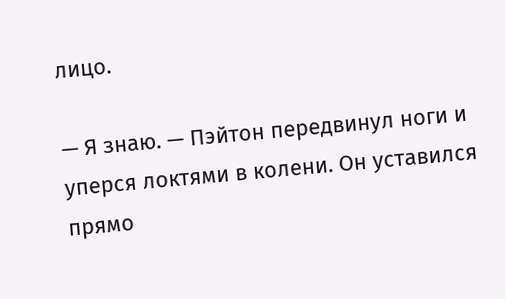лицо.

— Я знаю. — Пэйтон передвинул ноги и уперся локтями в колени. Он уставился прямо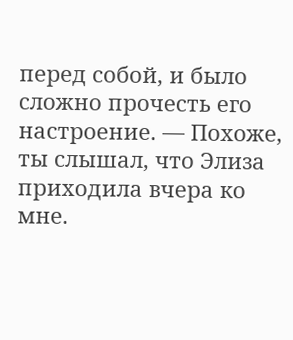перед собой, и было сложно прочесть его настроение. — Похоже, ты слышал, что Элиза приходила вчера ко мне.